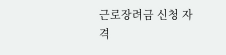근로장려금 신청 자격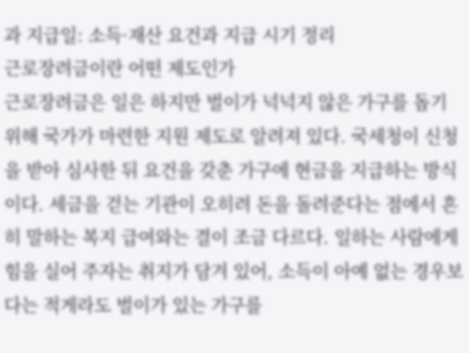과 지급일: 소득·재산 요건과 지급 시기 정리
근로장려금이란 어떤 제도인가
근로장려금은 일은 하지만 벌이가 넉넉지 않은 가구를 돕기 위해 국가가 마련한 지원 제도로 알려져 있다. 국세청이 신청을 받아 심사한 뒤 요건을 갖춘 가구에 현금을 지급하는 방식이다. 세금을 걷는 기관이 오히려 돈을 돌려준다는 점에서 흔히 말하는 복지 급여와는 결이 조금 다르다. 일하는 사람에게 힘을 실어 주자는 취지가 담겨 있어, 소득이 아예 없는 경우보다는 적게라도 벌이가 있는 가구를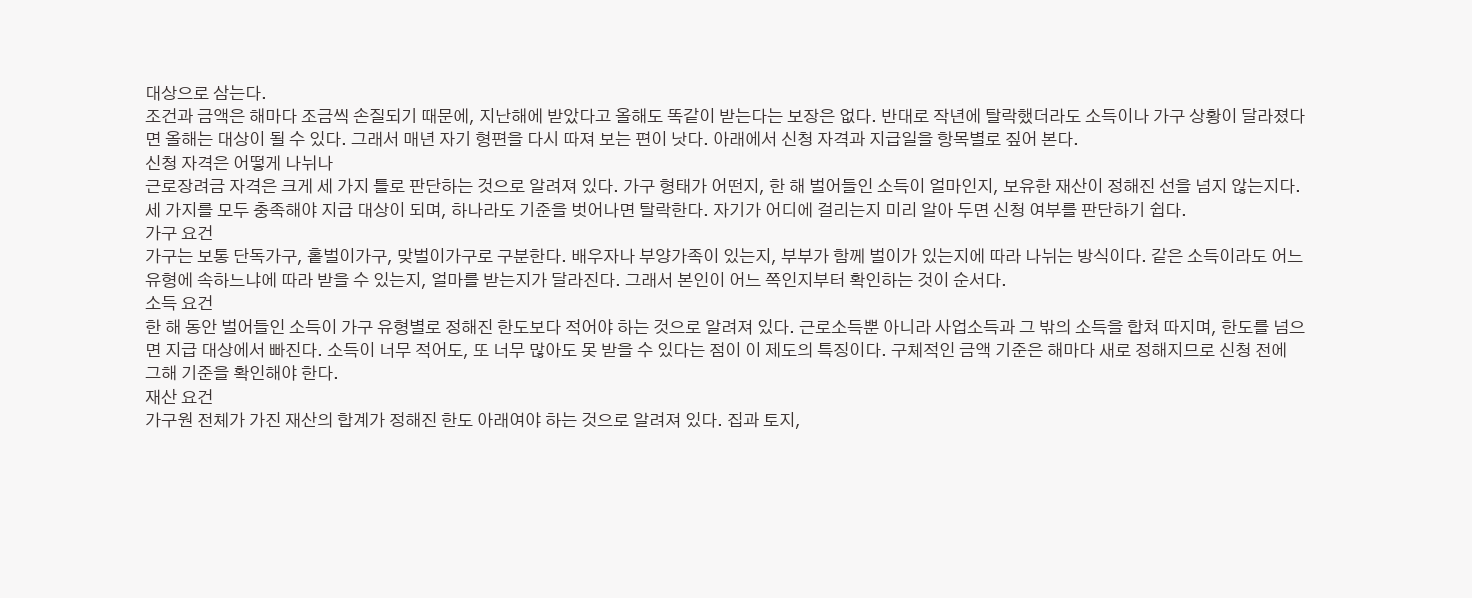대상으로 삼는다.
조건과 금액은 해마다 조금씩 손질되기 때문에, 지난해에 받았다고 올해도 똑같이 받는다는 보장은 없다. 반대로 작년에 탈락했더라도 소득이나 가구 상황이 달라졌다면 올해는 대상이 될 수 있다. 그래서 매년 자기 형편을 다시 따져 보는 편이 낫다. 아래에서 신청 자격과 지급일을 항목별로 짚어 본다.
신청 자격은 어떻게 나뉘나
근로장려금 자격은 크게 세 가지 틀로 판단하는 것으로 알려져 있다. 가구 형태가 어떤지, 한 해 벌어들인 소득이 얼마인지, 보유한 재산이 정해진 선을 넘지 않는지다. 세 가지를 모두 충족해야 지급 대상이 되며, 하나라도 기준을 벗어나면 탈락한다. 자기가 어디에 걸리는지 미리 알아 두면 신청 여부를 판단하기 쉽다.
가구 요건
가구는 보통 단독가구, 홑벌이가구, 맞벌이가구로 구분한다. 배우자나 부양가족이 있는지, 부부가 함께 벌이가 있는지에 따라 나뉘는 방식이다. 같은 소득이라도 어느 유형에 속하느냐에 따라 받을 수 있는지, 얼마를 받는지가 달라진다. 그래서 본인이 어느 쪽인지부터 확인하는 것이 순서다.
소득 요건
한 해 동안 벌어들인 소득이 가구 유형별로 정해진 한도보다 적어야 하는 것으로 알려져 있다. 근로소득뿐 아니라 사업소득과 그 밖의 소득을 합쳐 따지며, 한도를 넘으면 지급 대상에서 빠진다. 소득이 너무 적어도, 또 너무 많아도 못 받을 수 있다는 점이 이 제도의 특징이다. 구체적인 금액 기준은 해마다 새로 정해지므로 신청 전에 그해 기준을 확인해야 한다.
재산 요건
가구원 전체가 가진 재산의 합계가 정해진 한도 아래여야 하는 것으로 알려져 있다. 집과 토지,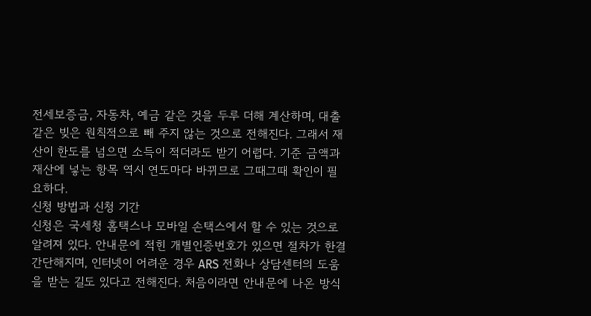전세보증금, 자동차, 예금 같은 것을 두루 더해 계산하며, 대출 같은 빚은 원칙적으로 빼 주지 않는 것으로 전해진다. 그래서 재산이 한도를 넘으면 소득이 적더라도 받기 어렵다. 기준 금액과 재산에 넣는 항목 역시 연도마다 바뀌므로 그때그때 확인이 필요하다.
신청 방법과 신청 기간
신청은 국세청 홈택스나 모바일 손택스에서 할 수 있는 것으로 알려져 있다. 안내문에 적힌 개별인증번호가 있으면 절차가 한결 간단해지며, 인터넷이 어려운 경우 ARS 전화나 상담센터의 도움을 받는 길도 있다고 전해진다. 처음이라면 안내문에 나온 방식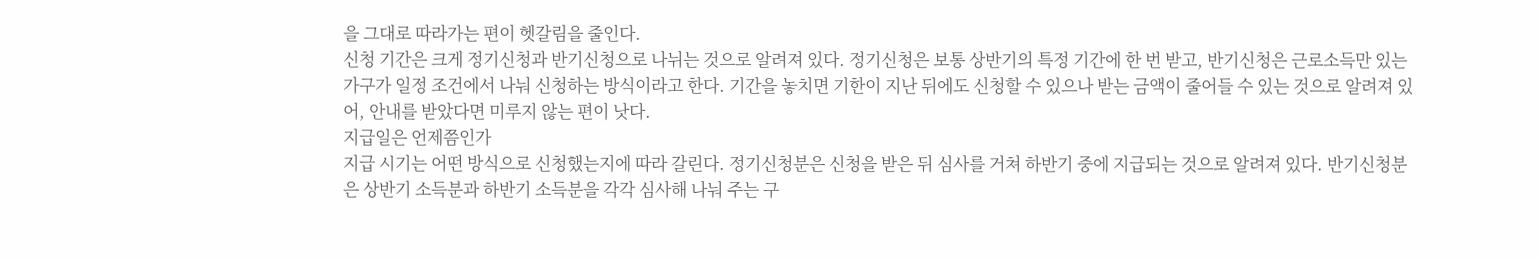을 그대로 따라가는 편이 헷갈림을 줄인다.
신청 기간은 크게 정기신청과 반기신청으로 나뉘는 것으로 알려져 있다. 정기신청은 보통 상반기의 특정 기간에 한 번 받고, 반기신청은 근로소득만 있는 가구가 일정 조건에서 나눠 신청하는 방식이라고 한다. 기간을 놓치면 기한이 지난 뒤에도 신청할 수 있으나 받는 금액이 줄어들 수 있는 것으로 알려져 있어, 안내를 받았다면 미루지 않는 편이 낫다.
지급일은 언제쯤인가
지급 시기는 어떤 방식으로 신청했는지에 따라 갈린다. 정기신청분은 신청을 받은 뒤 심사를 거쳐 하반기 중에 지급되는 것으로 알려져 있다. 반기신청분은 상반기 소득분과 하반기 소득분을 각각 심사해 나눠 주는 구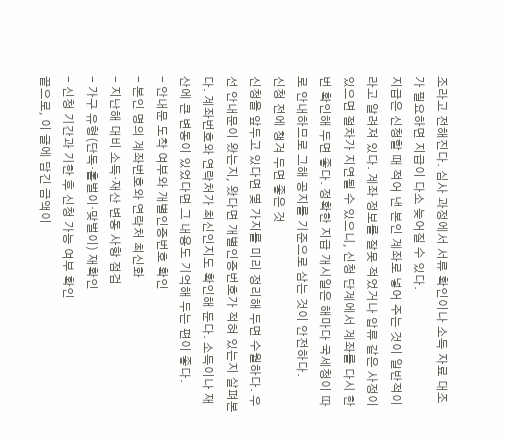조라고 전해진다. 심사 과정에서 서류 확인이나 소득 자료 대조가 필요하면 지급이 다소 늦어질 수 있다.
지급은 신청할 때 적어 낸 본인 계좌로 넣어 주는 것이 일반적이라고 알려져 있다. 계좌 정보를 잘못 적었거나 압류 같은 사정이 있으면 절차가 지연될 수 있으니, 신청 단계에서 계좌를 다시 한번 확인해 두면 좋다. 정확한 지급 개시일은 해마다 국세청이 따로 안내하므로 그해 공지를 기준으로 삼는 것이 안전하다.
신청 전에 챙겨 두면 좋은 것
신청을 앞두고 있다면 몇 가지를 미리 정리해 두면 수월하다. 우선 안내문이 왔는지, 왔다면 개별인증번호가 적혀 있는지 살펴본다. 계좌번호와 연락처가 최신인지도 확인해 둔다. 소득이나 재산에 큰 변동이 있었다면 그 내용도 기억해 두는 편이 좋다.
- 안내문 도착 여부와 개별인증번호 확인
- 본인 명의 계좌번호와 연락처 최신화
- 지난해 대비 소득·재산 변동 사항 점검
- 가구 유형(단독·홑벌이·맞벌이) 재확인
- 신청 기간과 기한 후 신청 가능 여부 확인
끝으로, 이 글에 담긴 금액이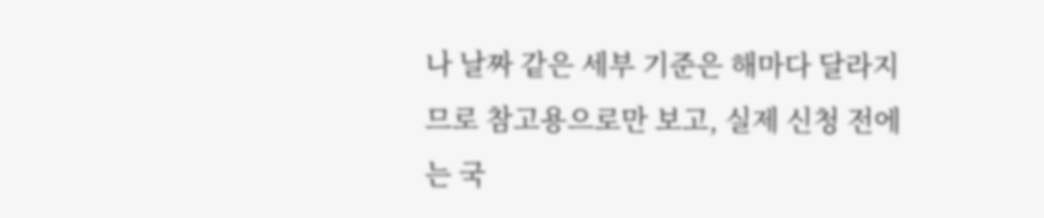나 날짜 같은 세부 기준은 해마다 달라지므로 참고용으로만 보고, 실제 신청 전에는 국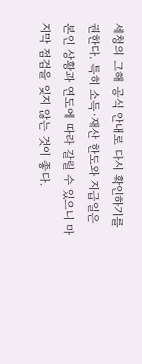세청의 그해 공식 안내로 다시 확인하기를 권한다. 특히 소득·재산 한도와 지급일은 본인 상황과 연도에 따라 갈릴 수 있으니 마지막 점검을 잊지 않는 것이 좋다.